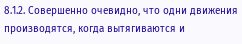8.1.2. Совершенно очевидно, что одни движения производятся, когда вытягиваются и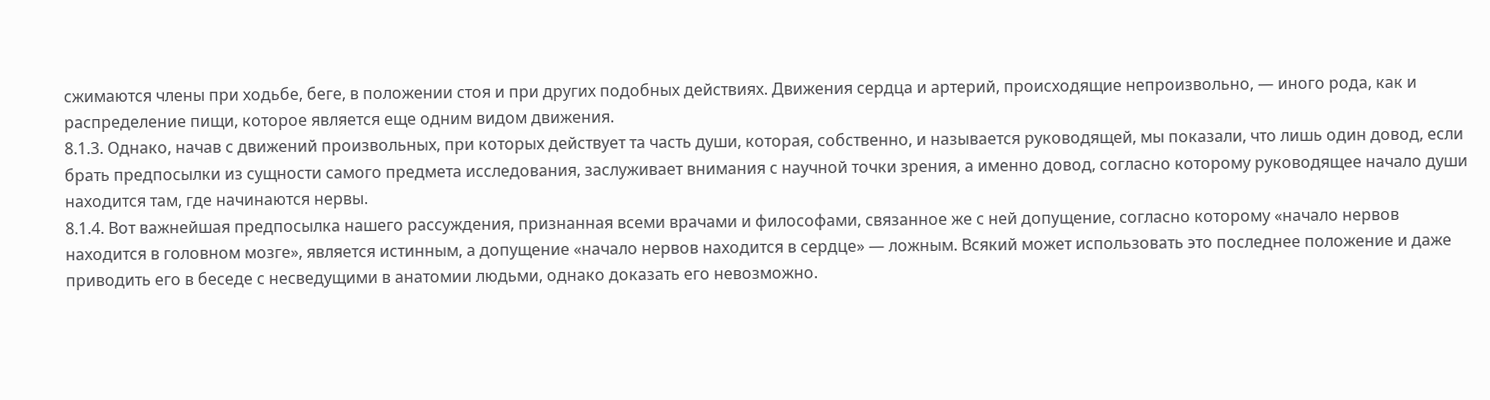сжимаются члены при ходьбе, беге, в положении стоя и при других подобных действиях. Движения сердца и артерий, происходящие непроизвольно, — иного рода, как и распределение пищи, которое является еще одним видом движения.
8.1.3. Однако, начав с движений произвольных, при которых действует та часть души, которая, собственно, и называется руководящей, мы показали, что лишь один довод, если брать предпосылки из сущности самого предмета исследования, заслуживает внимания с научной точки зрения, а именно довод, согласно которому руководящее начало души находится там, где начинаются нервы.
8.1.4. Вот важнейшая предпосылка нашего рассуждения, признанная всеми врачами и философами, связанное же с ней допущение, согласно которому «начало нервов находится в головном мозге», является истинным, а допущение «начало нервов находится в сердце» — ложным. Всякий может использовать это последнее положение и даже приводить его в беседе с несведущими в анатомии людьми, однако доказать его невозможно.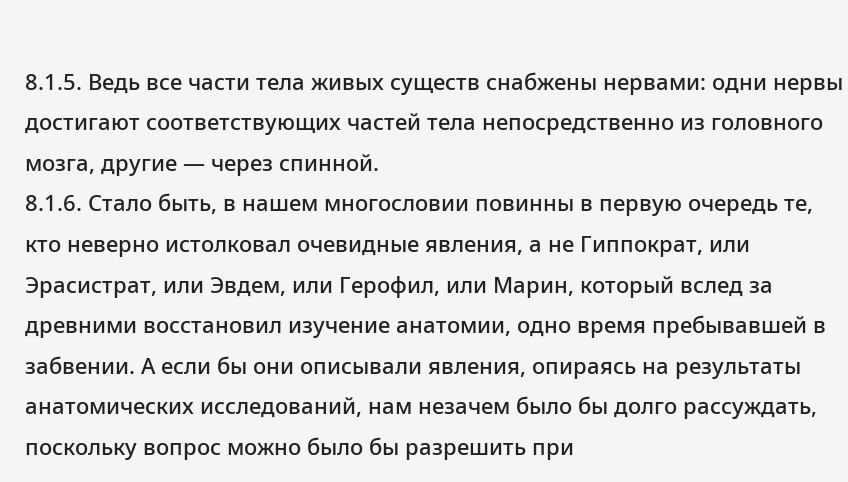8.1.5. Ведь все части тела живых существ снабжены нервами: одни нервы достигают соответствующих частей тела непосредственно из головного мозга, другие — через спинной.
8.1.6. Стало быть, в нашем многословии повинны в первую очередь те, кто неверно истолковал очевидные явления, а не Гиппократ, или Эрасистрат, или Эвдем, или Герофил, или Марин, который вслед за древними восстановил изучение анатомии, одно время пребывавшей в забвении. А если бы они описывали явления, опираясь на результаты анатомических исследований, нам незачем было бы долго рассуждать, поскольку вопрос можно было бы разрешить при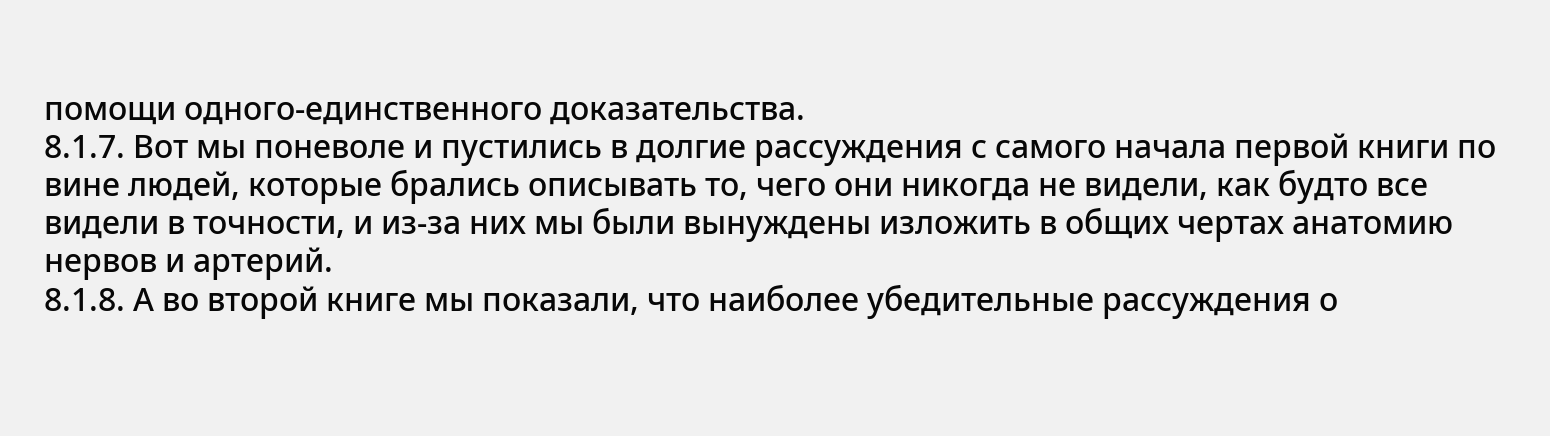помощи одного-единственного доказательства.
8.1.7. Вот мы поневоле и пустились в долгие рассуждения с самого начала первой книги по вине людей, которые брались описывать то, чего они никогда не видели, как будто все видели в точности, и из-за них мы были вынуждены изложить в общих чертах анатомию нервов и артерий.
8.1.8. А во второй книге мы показали, что наиболее убедительные рассуждения о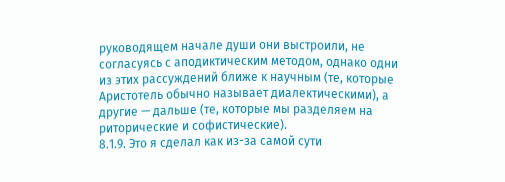руководящем начале души они выстроили, не согласуясь с аподиктическим методом, однако одни из этих рассуждений ближе к научным (те, которые Аристотель обычно называет диалектическими), а другие — дальше (те, которые мы разделяем на риторические и софистические).
8.1.9. Это я сделал как из-за самой сути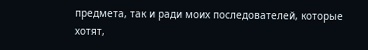предмета, так и ради моих последователей, которые хотят,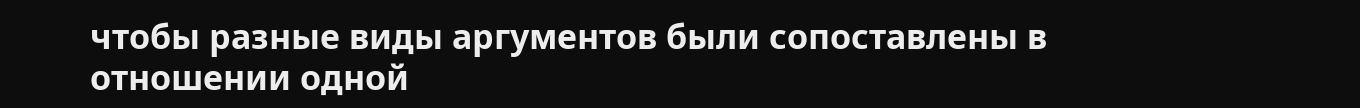чтобы разные виды аргументов были сопоставлены в отношении одной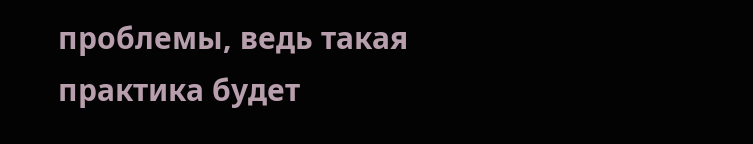проблемы, ведь такая практика будет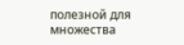полезной для множества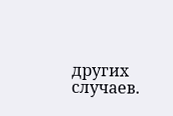других случаев.